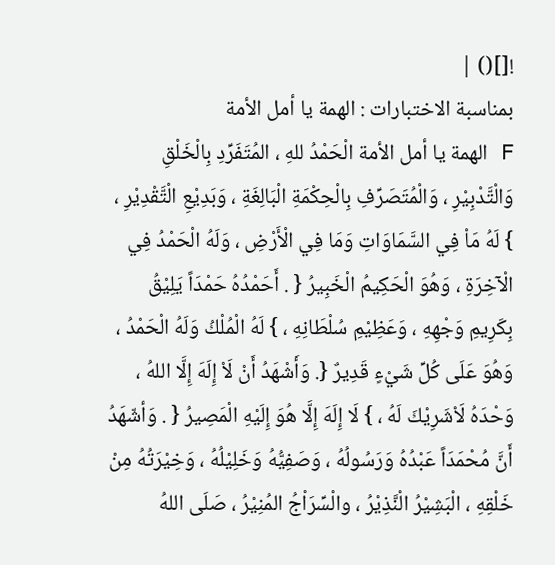![]() |
بمناسبة الاختبارات : الهمة يا أمل الأمة
F الهمة يا أمل الأمة الْحَمْدُ للهِ ، المُتَفَرِّدِ بِالْخَلْقِ وَالْتَّدْبِيْرِ ، وَالْمُتَصَرِّفِ بِالْحِكْمَةِ الْبَالِغَةِ ، وَبَدِيْعِ الْتَّقْدِيْرِ ، } لَهُ مَاْ فِي السَّمَاوَاتِ وَمَا فِي الْأَرْضِ ، وَلَهُ الْحَمْدُ فِي الْآخِرَةِ ، وَهُوَ الْحَكِيمُ الْخَبِيرُ { . أَحَمْدُهُ حَمْدَاً يَلِيْقُ بِكَرِيمِ وَجْهِهِ ، وَعَظِيْمِ سُلْطَانِهِ ، } لَهُ الْمُلْكُ وَلَهُ الْحَمْدُ ، وَهُوَ عَلَى كُلِّ شَيْءٍ قَدِيرٌ {. وَأَشْهَدُ أَنْ لَاْ إِلَهَ إِلَّا اللهُ ، وَحْدَهُ لَاْشَرِيْكَ لَهُ ، } لَا إِلَهَ إِلَّا هُوَ إِلَيْهِ الْمَصِيرُ { . وَأشّهَدُ أَنَّ مُحْمَدَاً عَبْدُهُ وَرَسُولُهُ ، وَصَفِيُّهُ وَخَلِيْلُهُ ، وَخِيْرَتُهُ مِنْ خَلْقِهِ ، الْبَشِيْرُ الْنَّذِيْرُ ، والْسِّرَاْجُ المُنِيْرُ ، صَلَى اللهُ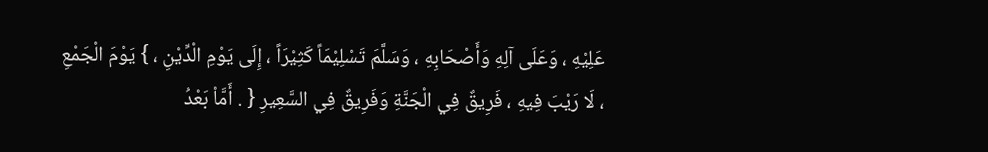عَلِيْهِ ، وَعَلَى آلِهِ وَأَصْحَابِهِ ، وَسَلَّمَ تَسْلِيْمَاً كَثِيْرَاً ، إِلَى يَوْمِ الْدِّيْنِ ، } يَوْمَ الْجَمْعِ ، لَا رَيْبَ فِيهِ ، فَرِيقٌ فِي الْجَنَّةِ وَفَرِيقٌ فِي السَّعِيرِ { . أَمَّاْ بَعْدُ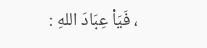، فَيَاْ عِبَادَ اللهِ :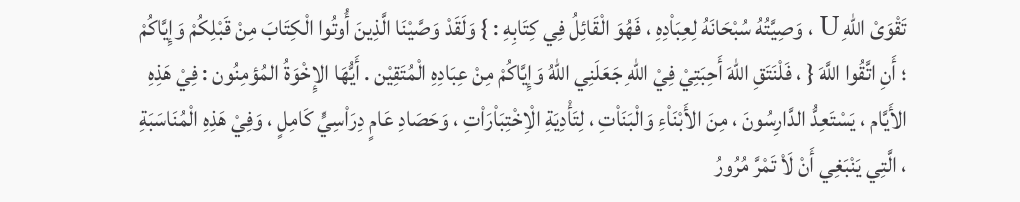تَقْوَىْ اللهِ U ، وَصِيَّتُهُ سُبْحَانَهُ لِعِبَاْدِهِ ، فَهُوَ الْقَائِلُ فِي كِتَابِهِ : } وَلَقَدْ وَصَّيْنَا الَّذِينَ أُوتُوا الْكِتَابَ مِنْ قَبْلِكُمْ وَإِيَّاكُمْ ؛ أَنِ اتَّقُوا اللَّهَ { ، فَلْنَتَقِ اللهَ أَحِبَتِيْ فِيْ اللهِ جَعَلَنِي اللهُ وَإِيَّاكُمْ مِنْ عِبَادِهِ الْمُتَقِيْن . أَيُّهَا الإِخْوَةُ المُؤمِنُون : فِيْ هَذِهِ الأَيَّام ، يَسْتَعِدُّ الدَّارِسُونَ ، مِنَ الأَبْنَاْءِ وَالْبَنَاْتِ ، لِتَأْدِيَةِ الْاِخْتِبَاْرَاْتِ ، وَحَصَادِ عَامٍ دِرَاْسِيٍّ كَامِلٍ ، وَفِيْ هَذِهِ الْمُنَاسَبَةِ ، الَّتِي يَنْبَغِي أَنْ لَاْ تَمْرَّ مُرُورُ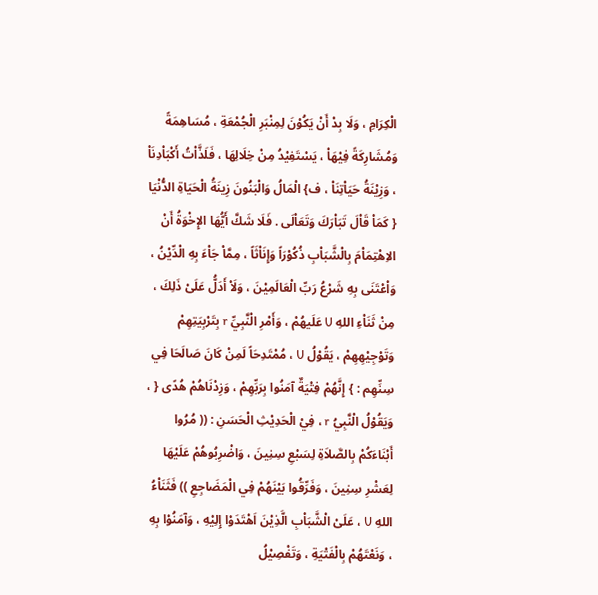الْكِرَامِ ، وَلَا بِدْ أَنْ يَكُوْنَ لِمِنْبَرِ الْجُمْعَةِ ، مُسَاهِمَةً وَمُشَارِكَةً فِيْهَاْ ، يَسْتَفِيْدُ مِنْ خِلَالِهَا ، فَلَذَّاْتُ أَكْبَاْدِنَاْ ، وَزِيْنَةُ حَيَاْتِنَاْ ، ف} الْمَالُ وَالْبَنُونَ زِينَةُ الْحَيَاةِ الدُّنْيَا { كَمَاْ قَاْلَ تَبَاْرَكَ وَتَعَاْلَى . فَلَا شَكَّ أَيُّهَا الإِخْوَةُ أَنْ الاِهْتِمَاْمَ بِالْشَّبَاْبِ ذُكُوْرَاً وَإِنَاْثَاً ، مِمَّاْ جَاْءَ بِهِ الْدِّيْنُ ، وَاْعْتَنَى بِهِ شَرْعُ رَبِّ الْعَالَمِيْنَ ، وَلَاْ أَدَلُّ عَلَىْ ذَلِكَ ، مِنْ ثَنَاْءِ اللهِ U عَلَيهُمْ ، وَأَمْرِ الْنَّبِيِّ r بِتَرْبِيَتِهِمْ وَتَوْجِيْهِهِمْ ، يَقُوْلُ U ، مُمْتَدِحَاً لَمِنْ كَانَ صَالَحَا فِي سِنِّهِم : } إِنَّهُمْ فِتْيَةٌ آمَنُوا بِرَبِّهِمْ ، وَزِدْنَاهُمْ هُدًى { ، وَيَقُوْلُ الْنَّبِيُ r ، فِيْ الْحَدِيْثِ الْحَسَنِ : (( مُرُوا أَبْنَاءَكُمْ بِالصَّلاَةِ لِسَبْعِ سِنِينَ ، وَاضْرِبُوهُمْ عَلَيْهَا لِعَشْرِ سِنِينَ ، وَفَرِّقُوا بَيْنَهُمْ فِي الْمَضَاجِعِ )) فَثَنَاْءُ اللهِ U ، عَلَىْ الْشَّبَاْبِ الَّذِيْنَ اَهْتَدَوْا إِلِيْهِ ، وَآمَنُوْا بِهِ ، وَنَعْتَهُمْ بِالْفَتْيَةِ ، وَتَفْصِيْلُ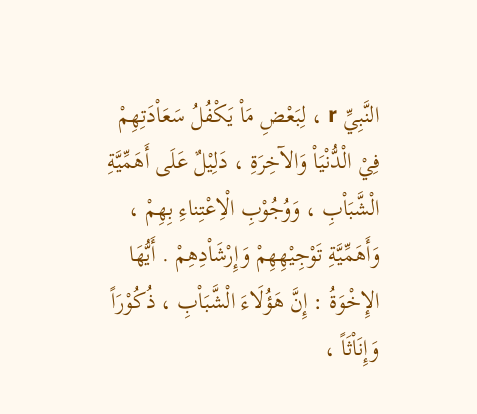النَّبِيِّ r ، لِبَعْضِ مَاْ يَكْفُلُ سَعَاْدَتِهِمْ فِيْ الْدُّنْيَاْ وَالآخِرَةِ ، دَلِيْلٌ عَلَى أَهَمِّيَّةِ الْشَّبَاْبِ ، وَوُجُوْبِ الْاِعْتِناءِ بِهِمْ ، وَأَهَمِّيَّةِ تَوْجِيْهِهِمْ وَإِرْشَاْدِهِمْ . أَيُّهَا الإِخْوَةُ : إِنَّ هَؤُلَاءَ الْشَّبَاْبِ ، ذُكُوْرَاً وَإِنَاْثَاً ،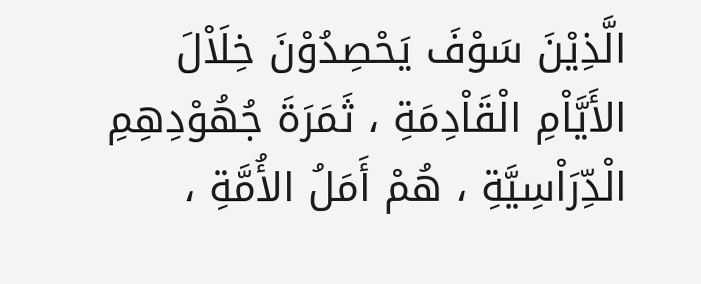الَّذِيْنَ سَوْفَ يَحْصِدُوْنَ خِلَاْلَ الأَيَّاْمِ الْقَاْدِمَةِ ، ثَمَرَةَ جُهُوْدِهِمِ الْدِّرَاْسِيَّةِ ، هُمْ أَمَلُ الأُمَّةِ ،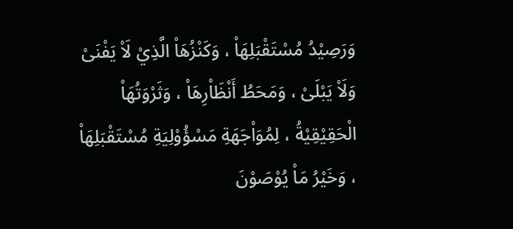وَرَصِيْدُ مُسْتَقْبَلِهَاْ ، وَكَنْزُهَاْ الَّذِيْ لَاْ يَفْنَىْ وَلَاْ يَبْلَىْ ، وَمَحَطُ أَنْظَاْرِهَاْ ، وَثَرْوَتُهَاْ الْحَقِيْقِيْةُ ، لِمُوَاْجَهَةِ مَسْؤُوْلِيَةِ مُسْتَقْبَلِهَاْ ، وَخَيْرُ مَاْ يُوْصَوْنَ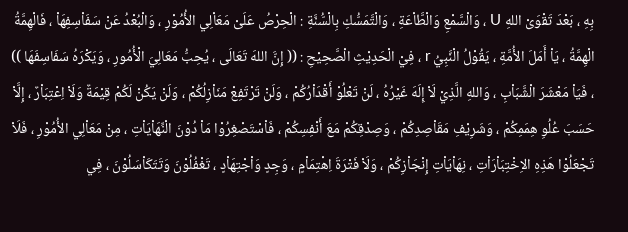بِهِ ، بَعْدَ تَقْوَىْ اللهِ U ، وَالْسَّمْعِ وَالْطَّاْعَةِ ، وَالْتَّمَسُّكِ بِالْسُّنَّةِ : الْحِرْصُ عَلَىْ مَعَاْلِي الأُمُوْرِ ، وَالْبُعْدُ عَنْ سَفَاْسِفِهَاْ ، فَالْهِمَّةُ الْهِمَّةُ ، يَاْ أَمَلَ الأُمَّةِ ، يَقُوْلُ الْنَّبِيُ r ، فِيْ الْحَدِيْثِ الْصَّحِيْحِ : (( إِنَّ اللهَ تَعَالَى ، يُحِبُّ مَعَالِيَ الْأُمُورِ ، وَيَكْرَهُ سَفَاسِفَهَا )) ، فَيَاْ مَعْشَرَ الْشَّبَاْبِ ، وَاللهِ الَّذِيْ لَاْ إِلَهَ غَيْرُهُ ، لَنْ تَعْلُوْ أَقْدَاْرُكُمْ ، وَلَنْ تَرْتَفِعْ مَنَاْزِلُكُمْ ، وَلَنْ يَكُنْ لَكُمْ قِيْمَةٌ وَلَاْ اِعْتِبَاْرٌ ، إِلَّاْ حَسَبَ عُلُوِ هِمَمِكُمْ ، وَشَرِيْفِ مَقَاْصِدِكُمْ ، وَصِدْقِكُمْ مَعَ أَنْفِسِكُمْ ، فَاْسْتَصْغِرُوْا مَاْ دُوْنَ الْنِّهَاْيَاْتِ ، مِنْ مَعَاْلِي الأُمُوْرِ ، فَلَاْ تَجْعَلُوْا هَذِهِ الاِخْتِبَاْرَاْتِ ، نِهَاْيَاْتِ إِنْجَاْزِكُمْ ، وَلَاْ فَتْرَةَ اِهْتِمَاْمٍ ، وَجِدٍ وَاْجْتِهَاْدٍ ، تَغْفُلُوْنَ وَتَتَكَاْسَلُوْنَ ، فِي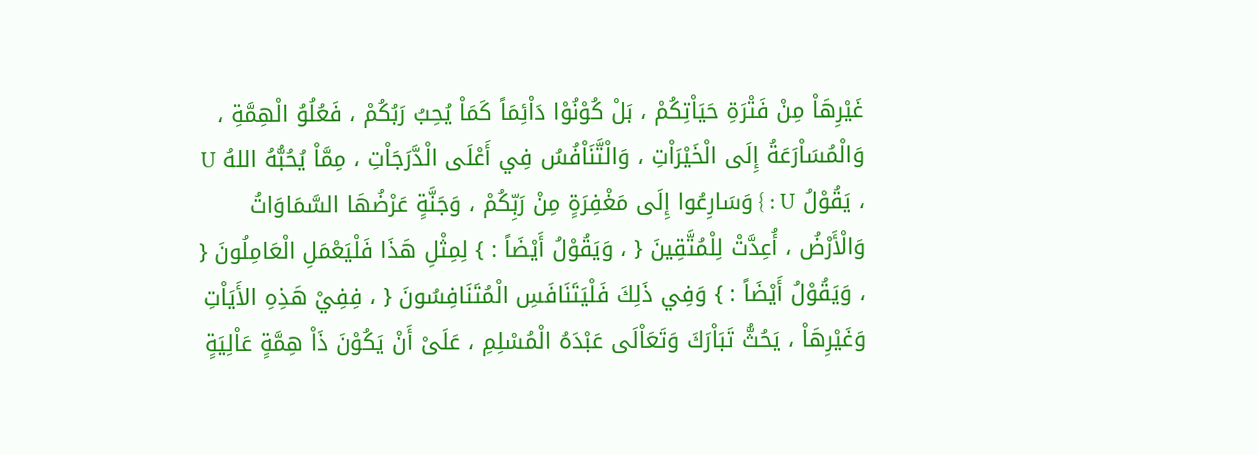غَيْرِهَاْ مِنْ فَتْرَةِ حَيَاْتِكُمْ ، بَلْ كُوْنُوْا دَاْئِمَاً كَمَاْ يُحِبُ رَبُكُمْ ، فَعُلُوُ الْهِمَّةِ ، وَالْمُسَاْرَعَةُ إِلَى الْخَيْرَاْتِ ، وَالْتَّنَاْفُسُ فِي أَعْلَى الْدَّرَجَاْتِ ، مِمَّاْ يُحُبُّهُ اللهُ U ، يَقُوْلُ U : } وَسَارِعُوا إِلَى مَغْفِرَةٍ مِنْ رَبِّكُمْ ، وَجَنَّةٍ عَرْضُهَا السَّمَاوَاتُ وَالْأَرْضُ ، أُعِدَّتْ لِلْمُتَّقِينَ { ، وَيَقُوْلُ أَيْضَاً : } لِمِثْلِ هَذَا فَلْيَعْمَلِ الْعَامِلُونَ { ، وَيَقُوْلُ أَيْضَاً : } وَفِي ذَلِكَ فَلْيَتَنَافَسِ الْمُتَنَافِسُونَ { ، فِفِيْ هَذِهِ الأَيَاْتِ وَغَيْرِهَاْ ، يَحُثُّ تَبَاْرَكَ وَتَعَاْلَى عَبْدَهُ الْمُسْلِمِ ، عَلَىْ أَنْ يَكُوْنَ ذَاْ هِمَّةٍ عَاْلِيَةٍ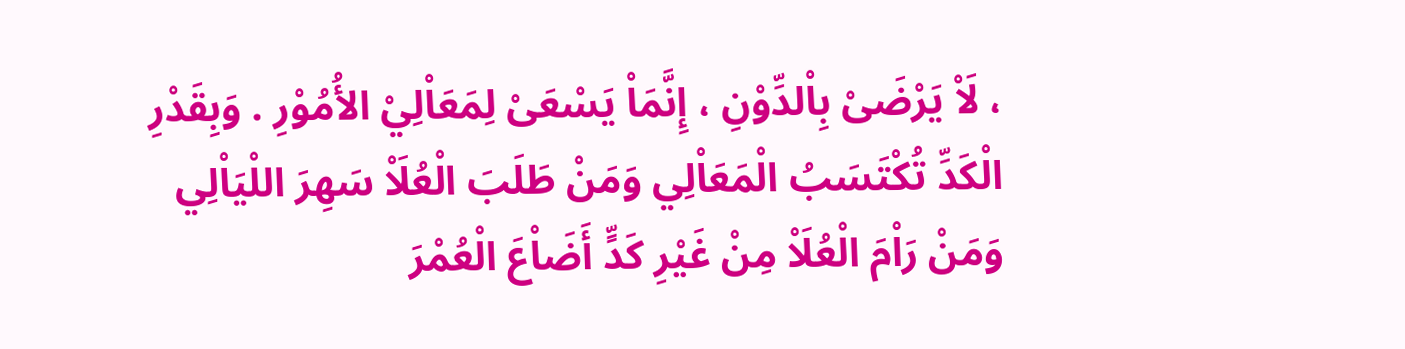، لَاْ يَرْضَىْ بِاْلدِّوْنِ ، إِنَّمَاْ يَسْعَىْ لِمَعَاْلِيْ الأُمُوْرِ . وَبِقَدْرِ الْكَدِّ تُكْتَسَبُ الْمَعَاْلِي وَمَنْ طَلَبَ الْعُلَاْ سَهِرَ اللْيَاْلِي وَمَنْ رَاْمَ الْعُلَاْ مِنْ غَيْرِ كَدٍّ أَضَاْعَ الْعُمْرَ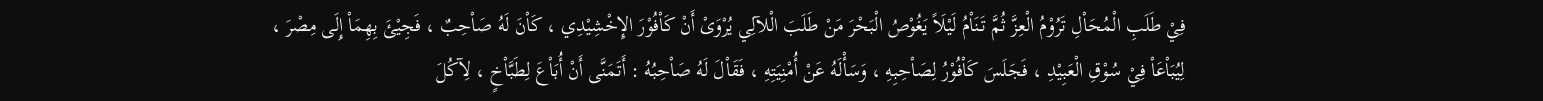فِيْ طَلَبِ الْمُحَاْلِ تَرُوْمُ الْعِزَّ ثُمَّ تَنَاْمُ لَيْلَاً يَغُوْصُ الْبَحْرَ مَنْ طَلَبَ الْلآلِي يُرْوَىْ أَنْ كَاْفُوْرَ الإِخْشِيْدِي ، كَاْنَ لَهُ صَاْحِبٌ ، فَجِيْئَ بِهِمَاْ إِلَى مِصْرَ ، لِيُبَاْعَاْ فِيْ سُوْقِ الْعَبِيْدِ ، فَجَلَسَ كَاْفُوْرُ لِصَاْحِبِهِ ، وَسَأْلَهُ عَنْ أُمْنِيَتِهِ ، فَقَاْلَ لَهُ صَاْحِبُهُ : أَتَمَنَّى أَنْ أُبَاْعَ لِطَبَّاْخٍ ، لِآكُلَ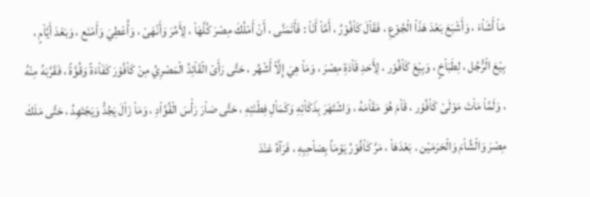مَاْ أَشَاْءَ ، وَأَشْبَعَ بَعْدَ هَذَاْ الْجُوْعِ ، فَقَاْلَ كَاْفُوْرُ ، أَمَّاْ أَنَاْ : فَأَتَمَنَّى ، أَنْ أَمْلُكَ مِصْرَ كُلَّهَاْ ، لِأَمُرَ وَأَنْهَىْ ، وَأُعْطِيَ وَأَمْنَع ، وَبَعْدَ أَيَّاْمٍ ، بِيْعَ الْرُّجُل ، لِطَبَاْخٍ ، وَبِيْعَ كَاْفُوْر ، لِأَحَدِ قَاْدَةِ مِصْرَ ، وَمَاْ هِيَ إِلَّاْ أَشْهُر ، حَتَّى رَأَىْ الْقَاْئِدُ الْمَصْرِيُ مِنْ كَاْفُوْرَ كَفَاْءَةً وَقُوَّةً ، فَقَرَّبَهُ مِنْهُ ، وَلَمَّاْ مَاْتَ مَوْلَىْ كَاْفُوْر ، قَاْمَ هُوَ مَقَاْمَهُ ، وَاشْتَهَرَ بِذَكَاْئِهِ وَكَمَاْلِ فِطْنَتِهِ ، حَتَّى صَاْرَ رَأْسَ الْقُوَّاْدِ ، وَمَاْ زَاْلَ يَجُدُّ وَيَجْتَهِدُ ، حَتَّى مَلَكَ مِصْرَ وَالْشَّاْمَ وَالْحَرَمَيْن . بَعْدَهَاْ ، مَرَّ كَاْفُوْرُ يَوْمَاً بِصَاْحِبِهِ ، فَرَآهُ عَنْدَ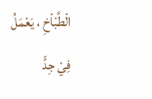الْطَّبْاْخِ ، يَعْمَلُ فِيْ جِدٍّ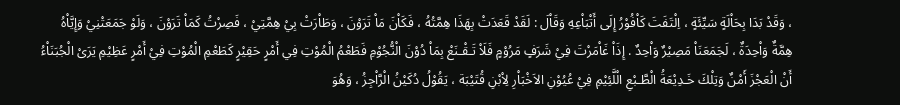، وَقَدْ بَدَا بِحَاْلَةٍ سَيِّئَةٍ ، اِلْتَفَتَ كَاْفُوْرُ إِلَى أَتْبَاْعِهِ وَقَاْلَ : لَقَدْ قَعَدَتْ بِهَذَا هِمَّتُهُ ، فَكَاْنَ مَاْ تَرَوْنَ ، وَطَاْرَتْ بِيْ هِمَّتِيْ ، فَصِرْتُ كَمَاْ تَرَوْنَ ، وَلَوْ جَمَعَتْنِيْ وَإِيَّاْهُ هِمَّةٌ وَاْحِدَةٌ ، لَجَمَعَنَاْ مَصِيْرٌ وَاْحِدٌ . إِذَاْ غَاْمَرْتَ فِيْ شَرَفٍ مَرُوْمٍ فَلَاْ تَـقْـنَعْ بِمَاْ دُوْنَ الْنُّجُوْمِ فَطَعْمُ الْمُوْتِ فِي أَمْرٍ حَقِيْرٍ كَطَعْمِ الْمُوْتِ فِيْ أَمْرٍ عَظِيْمِ يَرَىْ الْجُبَنَاْءُ أَنْ الْعَجْزَ أَمْنٌ وَتِلْكَ خَـدِيْعَةُ الْطَّـبْعِ الْلَّئِيْمِ فِيْ عُيُوْنِ الاَخْبَاْرِ لِاْبْنِ قُتَيْبَة ، يَقُوْلُ دُكَيْنُ الْرَّاْجِزُ ، وَهُوَ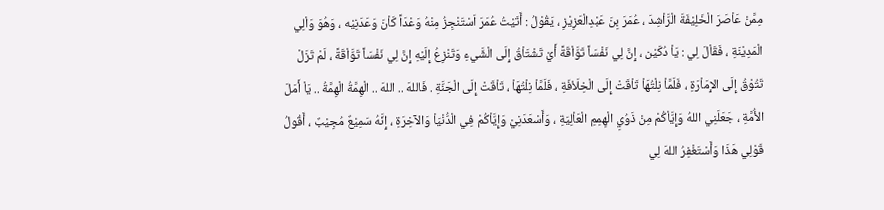مِمَّنْ عَاْصَرَ الْخَلِيْفَةَ الْرَّاْشِدَ ، عُمَرَ بِنَ عَبْدِالْعَزِيْزِ ، يَقُوْلُ : أَتَيْتُ عُمَرَ اَسْتَنْجِزُ مِنْهُ وَعْدَاً كَاْنَ وَعَدَنِيْه ، وَهُوَ وَاْلِي الْمَدِيْنَةِ ، فَقَاْلَ لِي : يَاْ دُكَيْن ، إِنَّ لِي نَفْسَاً تَوَّاْقَةً أَيْ تَشْتَاْقُ إِلَى الْشَّيءِ وَتَنْزِعُ إِلَيْهِ إِنَّ لِي نَفْسَاً تَوَّاْقَةً ، لَمْ تَزَلْ تَتُوْقُ إِلَى الإِمَاْرَةِ ، فَلَمَّاْ نِلْتُهَاْ تَاْقَتْ إِلَى الْخِلَاْفَةِ ، فَلَمَّاْ نِلْتُهَاْ ، تَاْقَتْ إِلَى الْجَنَّةِ . فَاللهَ .. اللهَ .. الْهِمَّةُ الْهِمَّةُ .. يَاْ أَمَلَ الأُمَّةِ ، جَعَلَنِي اللهُ وَإِيَّاْكُمْ مِنْ ذَوُيِ الْهِمِمِ الْعَاْلِيَةِ ، وَأَسْعَدَنِيْ وَإِيَّاْكُمْ فِي الْدُّنْيَاْ وَالآخِرَةِ ، إِنَّهُ سَمِيْعٌ مُجِيْبٌ ، أَقُولُ قَوْلِي هَذَا وَأَسْتَغْفِرُ اللهَ لِي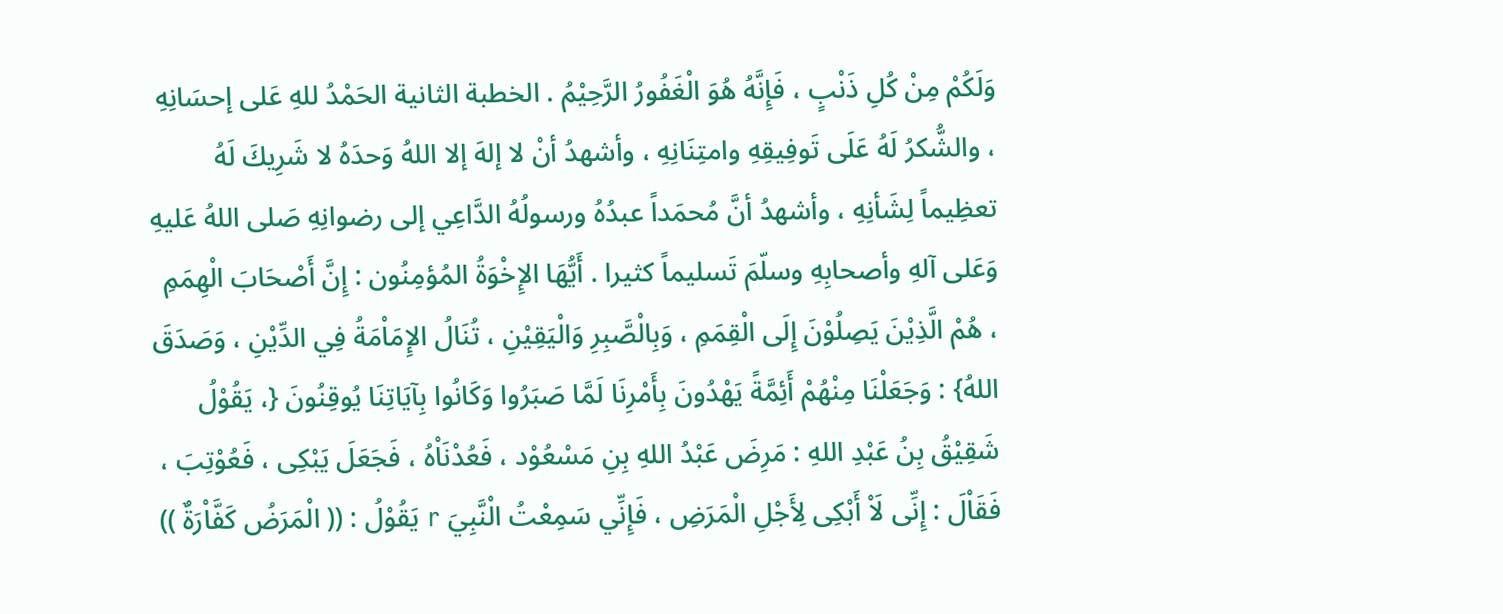وَلَكُمْ مِنْ كُلِ ذَنْبٍ ، فَإِنَّهُ هُوَ الْغَفُورُ الرَّحِيْمُ . الخطبة الثانية الحَمْدُ للهِ عَلى إحسَانِهِ ، والشُّكرُ لَهُ عَلَى تَوفِيقِهِ وامتِنَانِهِ ، وأشهدُ أنْ لا إلهَ إلا اللهُ وَحدَهُ لا شَرِيكَ لَهُ تعظِيماً لِشَأنِهِ ، وأشهدُ أنَّ مُحمَداً عبدُهُ ورسولُهُ الدَّاعِي إلى رضوانِهِ صَلى اللهُ عَليهِ وَعَلى آلهِ وأصحابِهِ وسلّمَ تَسليماً كثيرا . أَيُّهَا الإِخْوَةُ المُؤمِنُون : إِنَّ أَصْحَابَ الْهِمَمِ ، هُمْ الَّذِيْنَ يَصِلُوْنَ إِلَى الْقِمَمِ ، وَبِالْصَّبِرِ وَالْيَقِيْنِ ، تُنَالُ الإِمَاْمَةُ فِي الدِّيْنِ ، وَصَدَقَ اللهُ} : وَجَعَلْنَا مِنْهُمْ أَئِمَّةً يَهْدُونَ بِأَمْرِنَا لَمَّا صَبَرُوا وَكَانُوا بِآيَاتِنَا يُوقِنُونَ {، يَقُوْلُ شَقِيْقُ بِنُ عَبْدِ اللهِ : مَرِضَ عَبْدُ اللهِ بِنِ مَسْعُوْد ، فَعُدْنَاْهُ ، فَجَعَلَ يَبْكِى ، فَعُوْتِبَ ، فَقَاْلَ : إِنِّى لَاْ أَبْكِى لِأَجْلِ الْمَرَضِ ، فَإِنِّي سَمِعْتُ الْنَّبِيَ r يَقُوْلُ : (( الْمَرَضُ كَفَّاْرَةٌ ))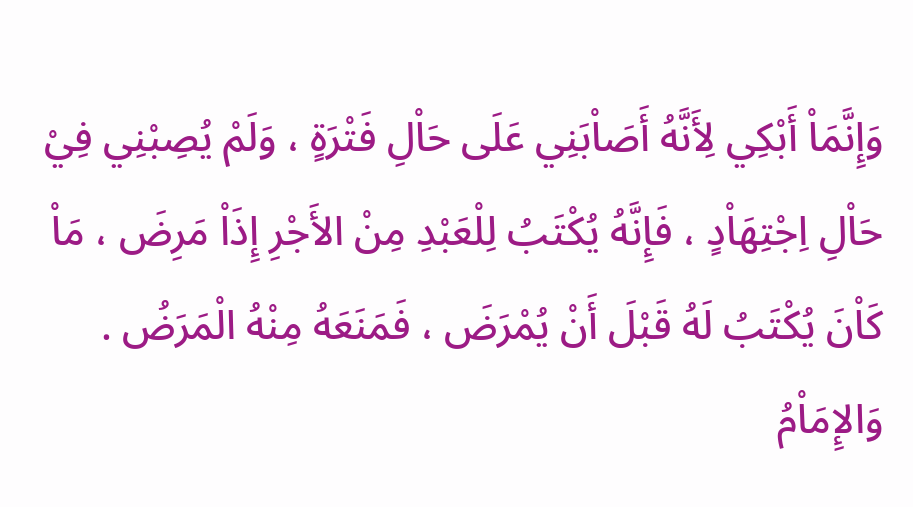وَإِنَّمَاْ أَبْكِي لِأَنَّهُ أَصَاْبَنِي عَلَى حَاْلِ فَتْرَةٍ ، وَلَمْ يُصِبْنِي فِيْ حَاْلِ اِجْتِهَاْدٍ ، فَإِنَّهُ يُكْتَبُ لِلْعَبْدِ مِنْ الأَجْرِ إِذَاْ مَرِضَ ، مَاْ كَاْنَ يُكْتَبُ لَهُ قَبْلَ أَنْ يُمْرَضَ ، فَمَنَعَهُ مِنْهُ الْمَرَضُ . وَالإِمَاْمُ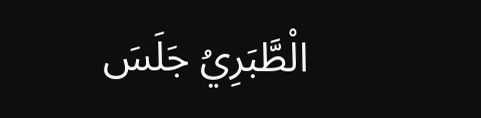الْطَّبَرِيُ جَلَسَ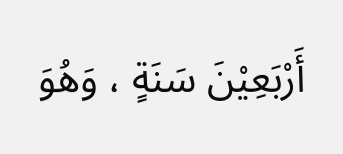أَرْبَعِيْنَ سَنَةٍ ، وَهُوَ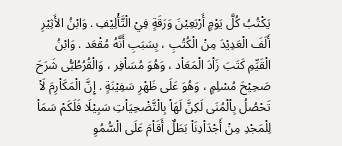يَكْتُبُ كُلَّ يَوْمٍ أَرْبَعِيْنَ وَرَقَةٍ فِيْ الْتَّأْلِيْفِ . وَابْنُ الأَثِيْرِ أَلَفَ الْعَدِيْدَ مِنْ الْكُتُبِ ، بِسَبَبِ أَنَّهُ مُقْعَد . وَابْنُ الْقَيِّمِ كَتَبَ زَاْدَ الْمَعَاْد ، وَهُوَ مُسَاْفِر ، وَالْقُرُطُبُّى شَرَحَ صَحِيْحَ مُسْلِمٍ ، وَهُوَ عَلَى ظَهْرِ سَفِيْنَةٍ . إِنَّ الْمَكَاْرِمَ لَاْ تَحْصُلُ بِاْلْمُنَى لَكِنَّ لَهَاْ بِالْتَّضْحِيَاْتِ سَبِيْلَا فَلَكَمْ سَمَاْ لِلْمَجْدِ مِنْ أَجْدَاْدِنَاْ بَطَلٌ أَقَاْمَ عَلَى الْسُّمُوِ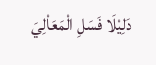دَلِيْلَا فَسَلِ الْمَعَاْلِيَ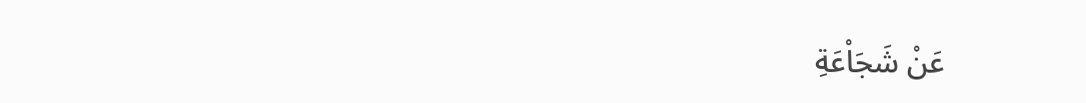عَنْ شَجَاْعَةِ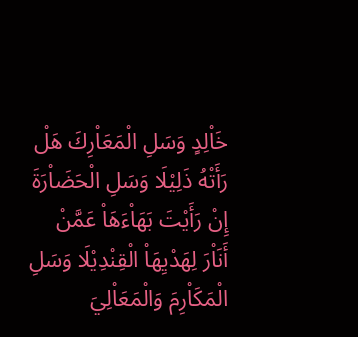خَاْلِدٍ وَسَلِ الْمَعَاْرِكَ هَلْ رَأَتْهُ ذَلِيْلَا وَسَلِ الْحَضَاْرَةَ إِنْ رَأَيْتَ بَهَاْءَهَاْ عَمَّنْ أَنَاْرَ لِهَدْيِهَاْ الْقِنْدِيْلَا وَسَلِ الْمَكَاْرِمَ وَالْمَعَاْلِيَ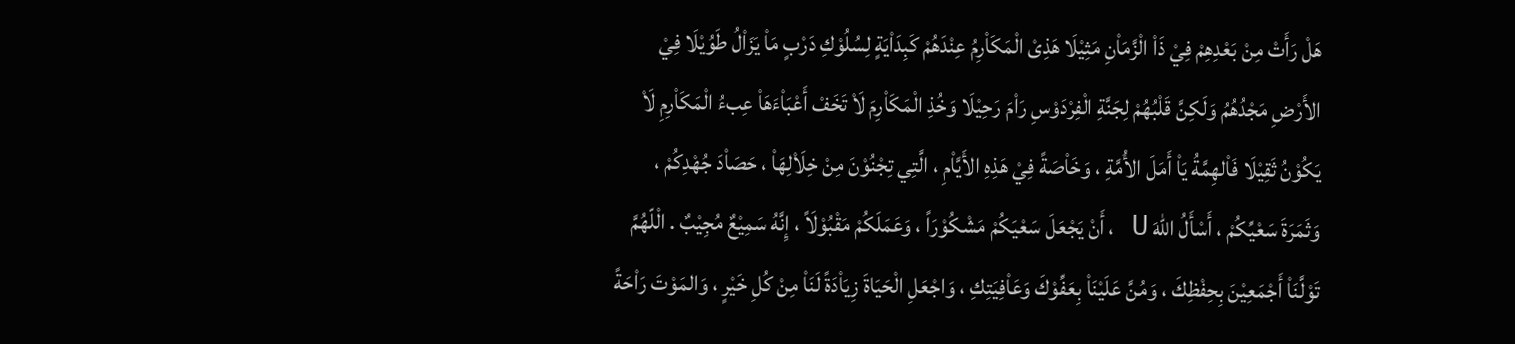هَلْ رَأَتْ مِنْ بَعْدِهِمْ فِيْ ذَاْ الْزَّمَاْنِ مَثِيْلَا هَذِىْ الْمَكَاْرِمُ عِنْدَهُمْ كَبِدَاْيَةٍ لِسُلُوْكِ دَرْبٍ مَاْ يَزَاْلُ طَوُيْلَا فِيْ الأَرْضِ مَجْدُهُمُ وَلَكِنَّ قَلْبُهُمْ لِجَنَّةِ الْفِرْدَوْسِ رَاْمَ رَحِيْلَا وَخُذِ الْمَكَاْرِمَ لَاْ تَخَفْ أَعْبَاْءَهَاْ عِبءُ الْمَكَاْرِمِ لَاْ يَكُوْنُ ثَقِيْلَا فَاْلهِمَّةُ يَاْ أَمَلَ الأُمَّةِ ، وَخَاْصَةً فِيْ هَذِهِ الأَيَّاْمِ ، الَّتِي تِجْنُوْنَ مِنْ خِلَاْلِهَاْ ، حَصَاْدَ جُهْدِكُمْ ، وَثَمَرَةَ سَعْيِّكُمْ ، أَسْأَلُ اللهَ U ، أَنْ يَجْعَلَ سَعْيَكُمْ مَشْكُوْرَاً ، وَعَمَلَكُمْ مَقْبُوْلَاً ، إِنَّهُ سَمِيْعٌ مُجِيْبٌ . الْلّهُمَّ تَوْلَّنَاْ أَجْمَعِيْنَ بِحِفْظِكَ ، وَمُنَّ عَلَيْنَاْ بِعَفِّوْكَ وَعَاْفِيَتِكِ ، وَاجْعَلِ الْحَيَاةَ زِيَاْدَةً لَنَاْ مِنْ كُلِ خَيْرٍ ، وَالمَوْتَ رَاْحَةً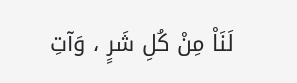لَنَاْ مِنْ كُلِ شَرٍ ، وَآتِ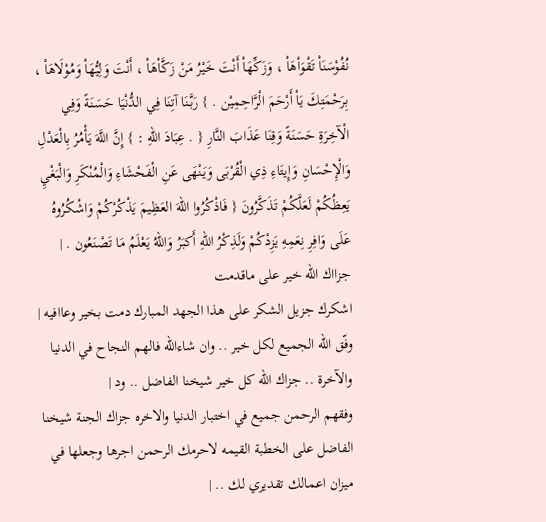نُفُوْسَنَاْ تَقْوَاْهَاْ ، وَزَكِّهَاْ أَنْتَ خَيْرُ مَنْ زَكَّاْهَاْ ، أَنْتَ وَلِيُّهَاْ وَمُوْلَاهَاْ ، بِرَحْمَتِكَ يَاْ أَرْحَمَ الْرَّاحِمِيْن . } رَبَّنَا آتِنَا فِي الدُّنْيَا حَسَنَةً وَفِي الْآخِرَةِ حَسَنَةً وَقِنَا عَذَابَ النَّارِ { . عِبَادَ اللهِ : } إِنَّ اللَّهَ يَأْمُرُ بِالْعَدْلِ وَالْإِحْسَانِ وَإِيتَاءِ ذِي الْقُرْبَى وَيَنْهَى عَنِ الْفَحْشَاءِ وَالْمُنْكَرِ وَالْبَغْيِ يَعِظُكُمْ لَعَلَّكُمْ تَذَكَّرُونَ { فَاذْكُرُوا اللهَ العَظِيمَ يَذْكُرْكُمْ وَاشْكُرُوهُ عَلَى وَافِرِ نِعَمِهِ يَزِدْكُمْ وَلَذِكْرُ اللهِ أَكبَرُ وَاللهُ يَعْلَمُ مَا تَصْنَعُون . |
جزااك الله خير على ماقدمت
اشكرك جزيل الشكر على هذا الجهد المبارك دمت بخير وعاافيه |
وفّق الله الجميع لكل خير .. وان شاءالله فالهم النجاح في الدنيا والآخرة .. جزاك الله كل خير شيخنا الفاضل .. ود |
وفقهم الرحمن جميع في اختبار الدنيا والاخره جزاك الجنة شيخنا الفاضل على الخطبة القيمه لاحرمك الرحمن اجرها وجعلها في ميزان اعمالك تقديري لك .. |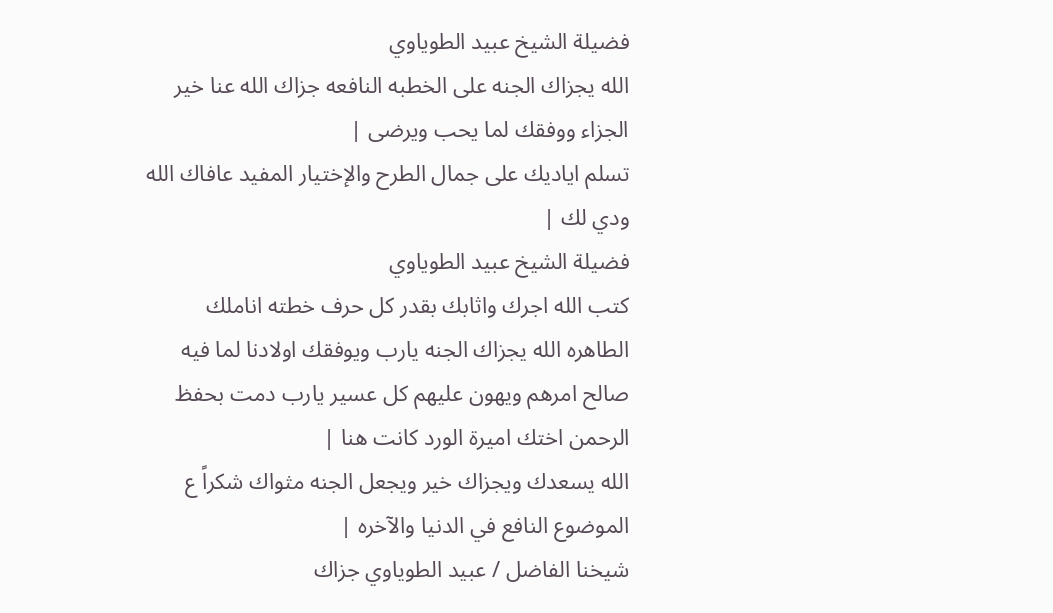فضيلة الشيخ عبيد الطوياوي
الله يجزاك الجنه على الخطبه النافعه جزاك الله عنا خير الجزاء ووفقك لما يحب ويرضى |
تسلم اياديك على جمال الطرح والإختيار المفيد عافاك الله ودي لك |
فضيلة الشيخ عبيد الطوياوي
كتب الله اجرك واثابك بقدر كل حرف خطته اناملك الطاهره الله يجزاك الجنه يارب ويوفقك اولادنا لما فيه صالح امرهم ويهون عليهم كل عسير يارب دمت بحفظ الرحمن اختك اميرة الورد كانت هنا |
الله يسعدك ويجزاك خير ويجعل الجنه مثواك شكراً ع الموضوع النافع في الدنيا والآخره |
شيخنا الفاضل / عبيد الطوياوي جزاك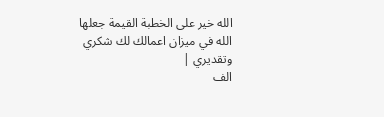الله خير على الخطبة القيمة جعلها الله في ميزان اعمالك لك شكري وتقديري |
الف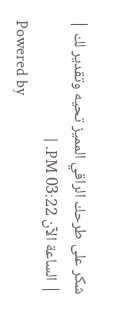شكر على طرحك الراقي المميز تحيه وتقدير لك |
| الساعة الآن 03:22 PM. |
Powered by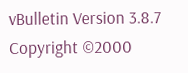vBulletin Version 3.8.7
Copyright ©2000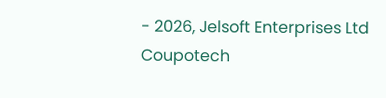- 2026, Jelsoft Enterprises Ltd
Coupotech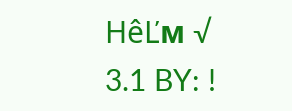HêĽм √ 3.1 BY: !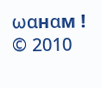ωαнαм ! © 2010